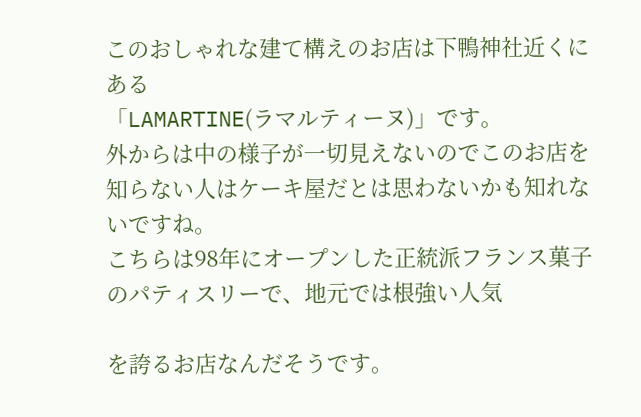このおしゃれな建て構えのお店は下鴨神社近くにある
「LAMARTINE(ラマルティーヌ)」です。
外からは中の様子が一切見えないのでこのお店を知らない人はケーキ屋だとは思わないかも知れないですね。
こちらは98年にオープンした正統派フランス菓子のパティスリーで、地元では根強い人気

を誇るお店なんだそうです。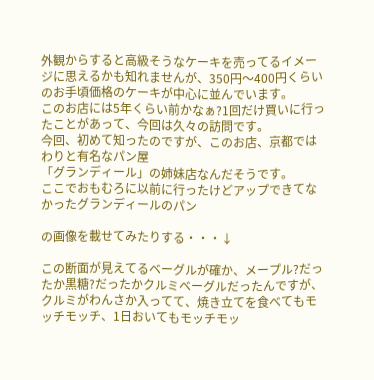外観からすると高級そうなケーキを売ってるイメージに思えるかも知れませんが、350円〜400円くらいのお手頃価格のケーキが中心に並んでいます。
このお店には5年くらい前かなぁ?1回だけ買いに行ったことがあって、今回は久々の訪問です。
今回、初めて知ったのですが、このお店、京都ではわりと有名なパン屋
「グランディール」の姉妹店なんだそうです。
ここでおもむろに以前に行ったけどアップできてなかったグランディールのパン

の画像を載せてみたりする・・・↓

この断面が見えてるベーグルが確か、メープル?だったか黒糖?だったかクルミベーグルだったんですが、
クルミがわんさか入ってて、焼き立てを食べてもモッチモッチ、1日おいてもモッチモッ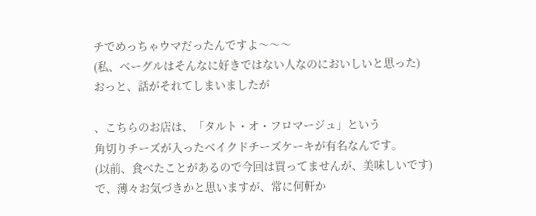チでめっちゃウマだったんですよ〜〜〜
(私、ベーグルはそんなに好きではない人なのにおいしいと思った)
おっと、話がそれてしまいましたが

、こちらのお店は、「タルト・オ・フロマージュ」という
角切りチーズが入ったベイクドチーズケーキが有名なんです。
(以前、食べたことがあるので今回は買ってませんが、美味しいです)
で、薄々お気づきかと思いますが、常に何軒か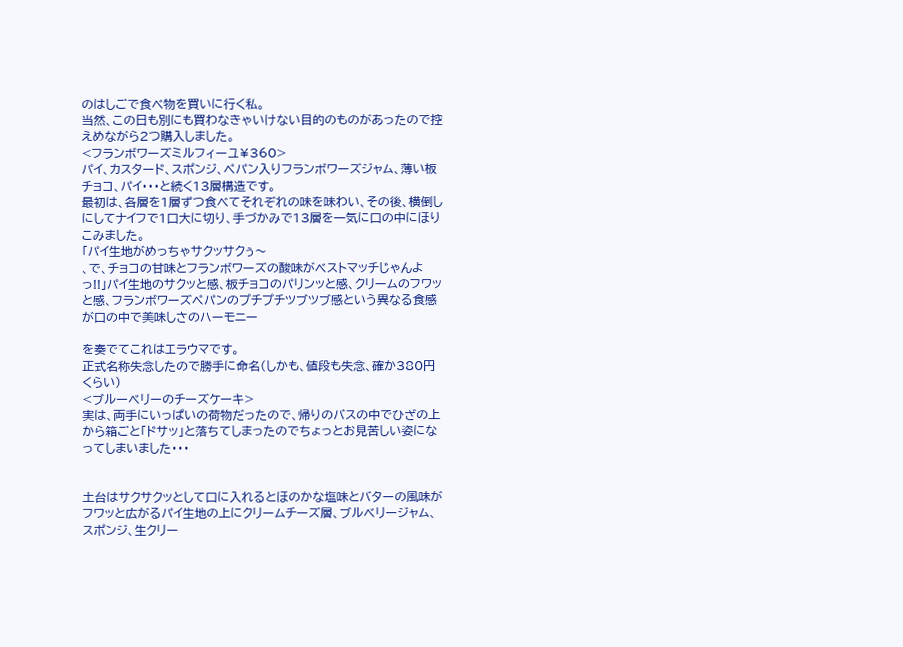のはしごで食べ物を買いに行く私。
当然、この日も別にも買わなきゃいけない目的のものがあったので控えめながら2つ購入しました。
<フランボワーズミルフィーユ¥360>
パイ、カスタード、スポンジ、ペパン入りフランボワーズジャム、薄い板チョコ、パイ・・・と続く13層構造です。
最初は、各層を1層ずつ食べてそれぞれの味を味わい、その後、横倒しにしてナイフで1口大に切り、手づかみで13層を一気に口の中にほりこみました。
「パイ生地がめっちゃサクッサクぅ〜
、で、チョコの甘味とフランボワーズの酸味がベストマッチじゃんよっ!!」パイ生地のサクッと感、板チョコのパリンッと感、クリームのフワッと感、フランボワーズペパンのプチプチツブツブ感という異なる食感が口の中で美味しさのハーモニー

を奏でてこれはエラウマです。
正式名称失念したので勝手に命名(しかも、値段も失念、確か380円くらい)
<ブルーベリーのチーズケーキ>
実は、両手にいっぱいの荷物だったので、帰りのバスの中でひざの上から箱ごと「ドサッ」と落ちてしまったのでちょっとお見苦しい姿になってしまいました・・・


土台はサクサクッとして口に入れるとほのかな塩味とバターの風味がフワッと広がるパイ生地の上にクリームチーズ層、ブルベリージャム、スポンジ、生クリー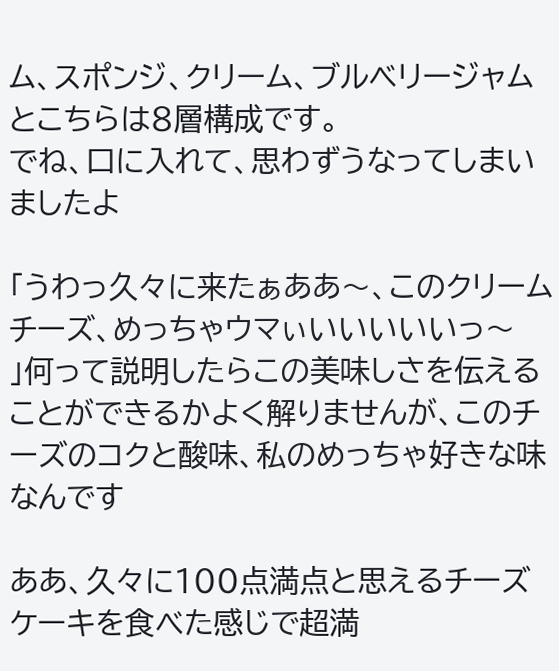ム、スポンジ、クリーム、ブルベリージャムとこちらは8層構成です。
でね、口に入れて、思わずうなってしまいましたよ

「うわっ久々に来たぁああ〜、このクリームチーズ、めっちゃウマぃいいいいいっ〜
」何って説明したらこの美味しさを伝えることができるかよく解りませんが、このチーズのコクと酸味、私のめっちゃ好きな味なんです

ああ、久々に100点満点と思えるチーズケーキを食べた感じで超満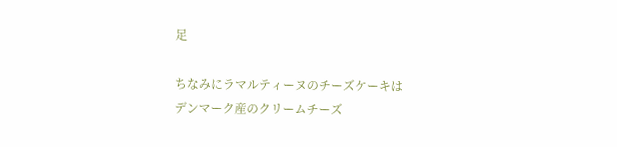足

ちなみにラマルティーヌのチーズケーキは
デンマーク産のクリームチーズ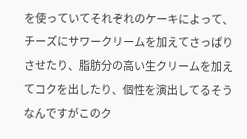を使っていてそれぞれのケーキによって、チーズにサワークリームを加えてさっぱりさせたり、脂肪分の高い生クリームを加えてコクを出したり、個性を演出してるそうなんですがこのク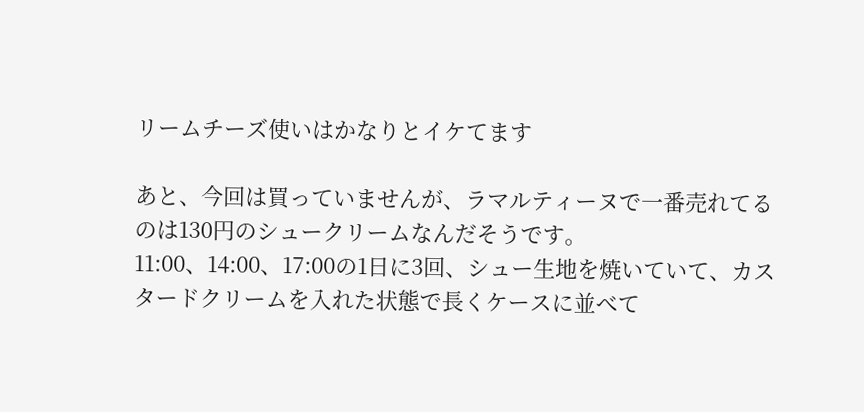リームチーズ使いはかなりとイケてます

あと、今回は買っていませんが、ラマルティーヌで一番売れてるのは130円のシュークリームなんだそうです。
11:00、14:00、17:00の1日に3回、シュー生地を焼いていて、カスタードクリームを入れた状態で長くケースに並べて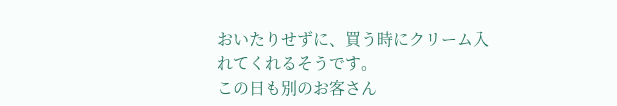おいたりせずに、買う時にクリーム入れてくれるそうです。
この日も別のお客さん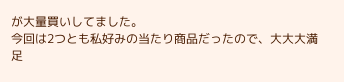が大量買いしてました。
今回は2つとも私好みの当たり商品だったので、大大大満足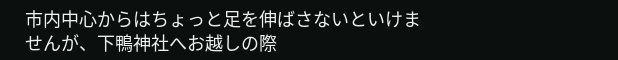市内中心からはちょっと足を伸ばさないといけませんが、下鴨神社へお越しの際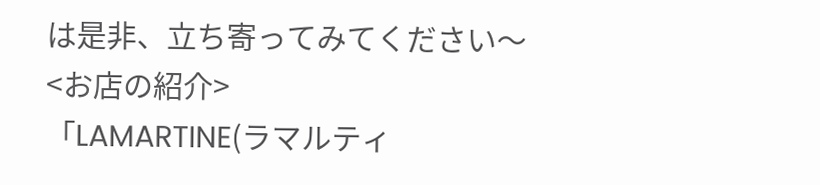は是非、立ち寄ってみてください〜
<お店の紹介>
「LAMARTINE(ラマルティ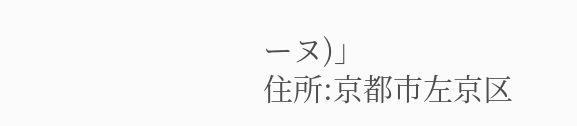ーヌ)」
住所:京都市左京区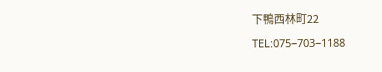下鴨西林町22
TEL:075−703−1188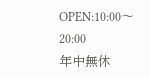OPEN:10:00〜20:00
年中無休